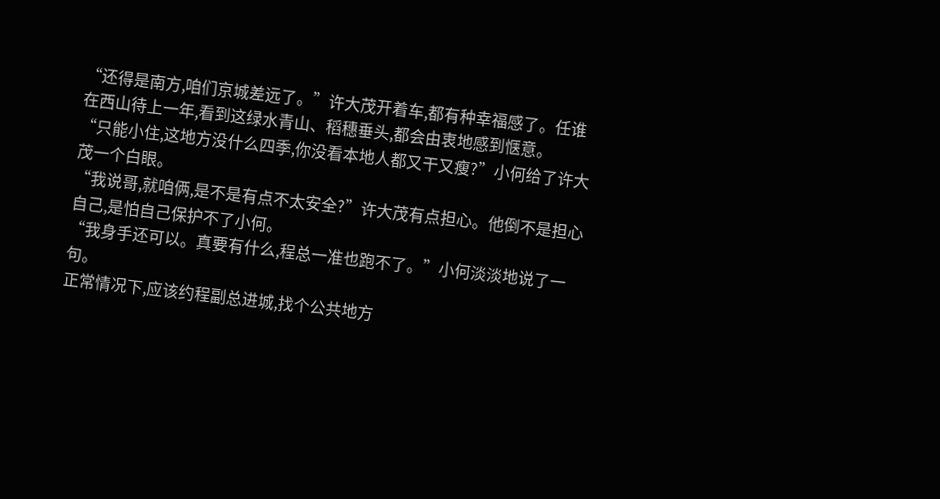“还得是南方,咱们京城差远了。”许大茂开着车,都有种幸福感了。任谁在西山待上一年,看到这绿水青山、稻穗垂头,都会由衷地感到惬意。
“只能小住,这地方没什么四季,你没看本地人都又干又瘦?”小何给了许大茂一个白眼。
“我说哥,就咱俩,是不是有点不太安全?”许大茂有点担心。他倒不是担心自己,是怕自己保护不了小何。
“我身手还可以。真要有什么,程总一准也跑不了。”小何淡淡地说了一句。
正常情况下,应该约程副总进城,找个公共地方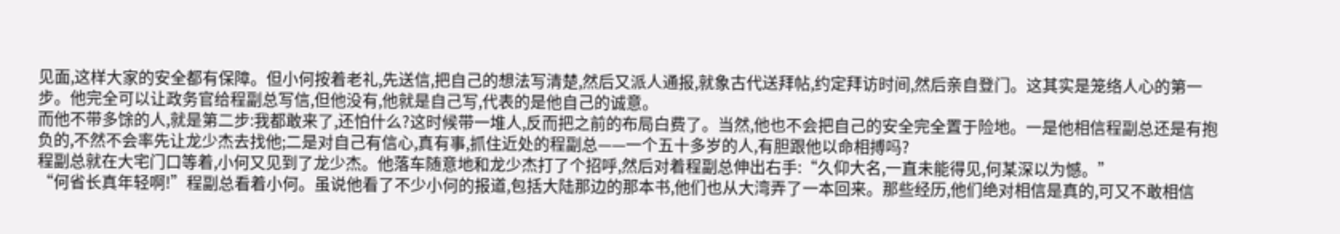见面,这样大家的安全都有保障。但小何按着老礼,先送信,把自己的想法写清楚,然后又派人通报,就象古代送拜帖,约定拜访时间,然后亲自登门。这其实是笼络人心的第一步。他完全可以让政务官给程副总写信,但他没有,他就是自己写,代表的是他自己的诚意。
而他不带多馀的人,就是第二步:我都敢来了,还怕什么?这时候带一堆人,反而把之前的布局白费了。当然,他也不会把自己的安全完全置于险地。一是他相信程副总还是有抱负的,不然不会率先让龙少杰去找他;二是对自己有信心,真有事,抓住近处的程副总——一个五十多岁的人,有胆跟他以命相搏吗?
程副总就在大宅门口等着,小何又见到了龙少杰。他落车随意地和龙少杰打了个招呼,然后对着程副总伸出右手:“久仰大名,一直未能得见,何某深以为憾。”
“何省长真年轻啊!”程副总看着小何。虽说他看了不少小何的报道,包括大陆那边的那本书,他们也从大湾弄了一本回来。那些经历,他们绝对相信是真的,可又不敢相信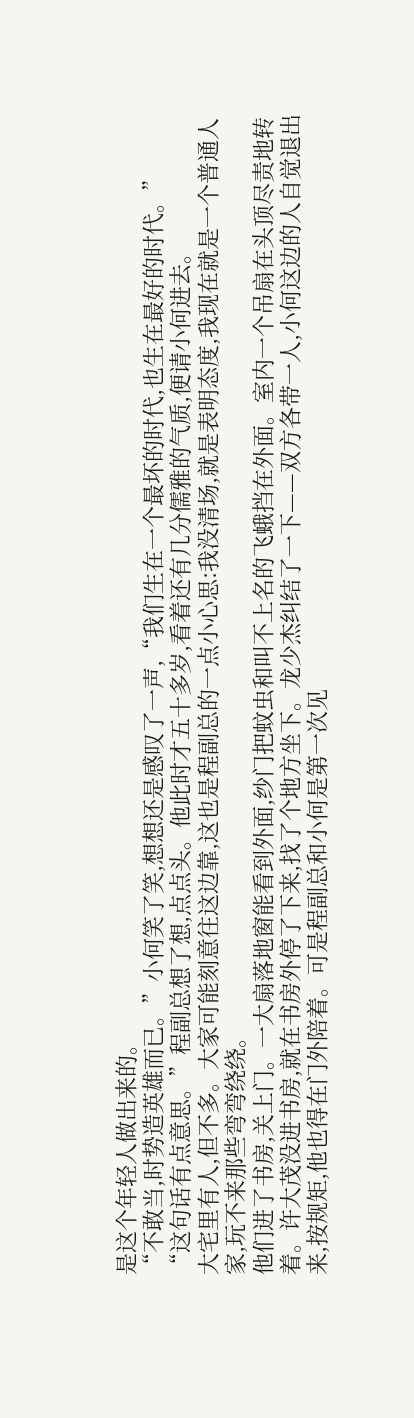是这个年轻人做出来的。
“不敢当,时势造英雄而已。”小何笑了笑,想想还是感叹了一声,“我们生在一个最坏的时代,也生在最好的时代。”
“这句话有点意思。”程副总想了想,点点头。他此时才五十多岁,看着还有几分儒雅的气质,便请小何进去。
大宅里有人,但不多。大家可能刻意往这边靠,这也是程副总的一点小心思:我没清场,就是表明态度,我现在就是一个普通人家,玩不来那些弯弯绕绕。
他们进了书房,关上门。一大扇落地窗能看到外面,纱门把蚊虫和叫不上名的飞蛾挡在外面。室内一个吊扇在头顶尽责地转着。许大茂没进书房,就在书房外停了下来,找了个地方坐下。龙少杰纠结了一下——双方各带一人,小何这边的人自觉退出来,按规矩,他也得在门外陪着。可是程副总和小何是第一次见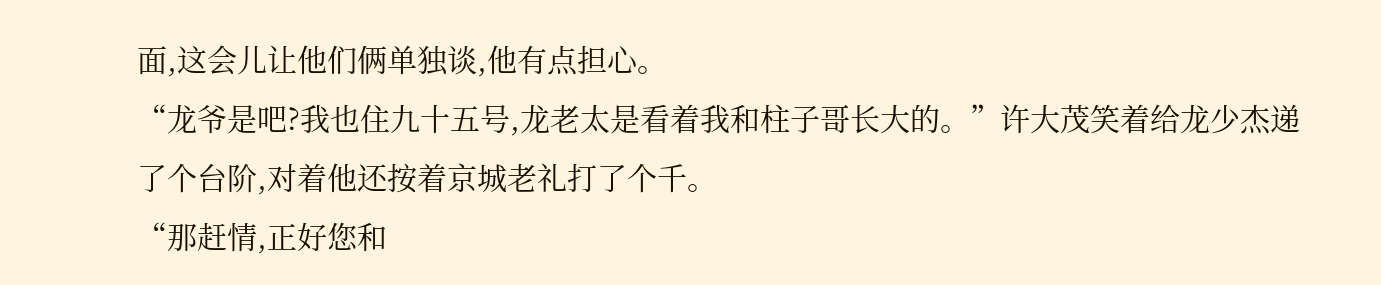面,这会儿让他们俩单独谈,他有点担心。
“龙爷是吧?我也住九十五号,龙老太是看着我和柱子哥长大的。”许大茂笑着给龙少杰递了个台阶,对着他还按着京城老礼打了个千。
“那赶情,正好您和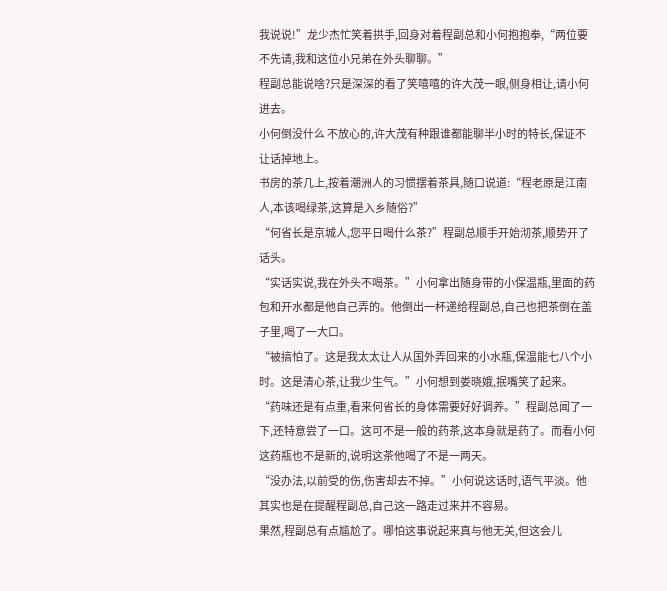我说说!”龙少杰忙笑着拱手,回身对着程副总和小何抱抱拳,“两位要不先请,我和这位小兄弟在外头聊聊。”
程副总能说啥?只是深深的看了笑嘻嘻的许大茂一眼,侧身相让,请小何进去。
小何倒没什么 不放心的,许大茂有种跟谁都能聊半小时的特长,保证不让话掉地上。
书房的茶几上,按着潮洲人的习惯摆着茶具,随口说道:“程老原是江南人,本该喝绿茶,这算是入乡随俗?”
“何省长是京城人,您平日喝什么茶?”程副总顺手开始沏茶,顺势开了话头。
“实话实说,我在外头不喝茶。”小何拿出随身带的小保温瓶,里面的药包和开水都是他自己弄的。他倒出一杯递给程副总,自己也把茶倒在盖子里,喝了一大口。
“被搞怕了。这是我太太让人从国外弄回来的小水瓶,保温能七八个小时。这是清心茶,让我少生气。”小何想到娄晓娥,抿嘴笑了起来。
“药味还是有点重,看来何省长的身体需要好好调养。”程副总闻了一下,还特意尝了一口。这可不是一般的药茶,这本身就是药了。而看小何这药瓶也不是新的,说明这茶他喝了不是一两天。
“没办法,以前受的伤,伤害却去不掉。”小何说这话时,语气平淡。他其实也是在提醒程副总,自己这一路走过来并不容易。
果然,程副总有点尴尬了。哪怕这事说起来真与他无关,但这会儿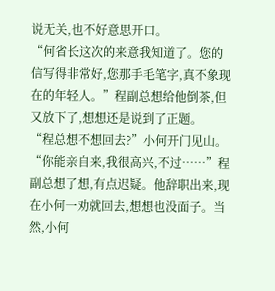说无关,也不好意思开口。
“何省长这次的来意我知道了。您的信写得非常好,您那手毛笔字,真不象现在的年轻人。”程副总想给他倒茶,但又放下了,想想还是说到了正题。
“程总想不想回去?”小何开门见山。
“你能亲自来,我很高兴,不过……”程副总想了想,有点迟疑。他辞职出来,现在小何一劝就回去,想想也没面子。当然,小何